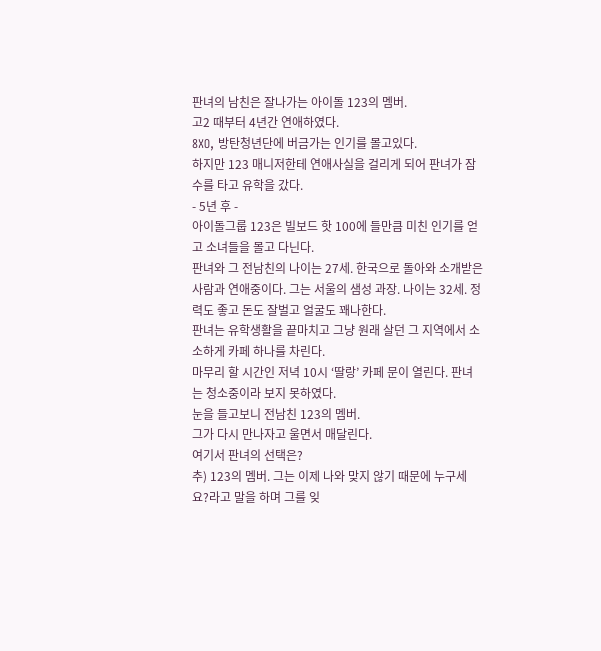판녀의 남친은 잘나가는 아이돌 123의 멤버.
고2 때부터 4년간 연애하였다.
8XO, 방탄청년단에 버금가는 인기를 몰고있다.
하지만 123 매니저한테 연애사실을 걸리게 되어 판녀가 잠수를 타고 유학을 갔다.
- 5년 후 -
아이돌그룹 123은 빌보드 핫 100에 들만큼 미친 인기를 얻고 소녀들을 몰고 다닌다.
판녀와 그 전남친의 나이는 27세. 한국으로 돌아와 소개받은 사람과 연애중이다. 그는 서울의 샘성 과장. 나이는 32세. 정력도 좋고 돈도 잘벌고 얼굴도 꽤나한다.
판녀는 유학생활을 끝마치고 그냥 원래 살던 그 지역에서 소소하게 카페 하나를 차린다.
마무리 할 시간인 저녁 10시 ‘딸랑’ 카페 문이 열린다. 판녀는 청소중이라 보지 못하였다.
눈을 들고보니 전남친 123의 멤버.
그가 다시 만나자고 울면서 매달린다.
여기서 판녀의 선택은?
추) 123의 멤버. 그는 이제 나와 맞지 않기 때문에 누구세요?라고 말을 하며 그를 잊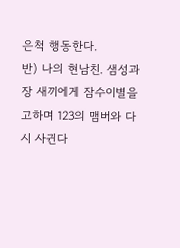은척 행동한다.
반) 나의 현남친. 샘성과장 새끼에게 잠수이별을 고하며 123의 맴버와 다시 사귄다